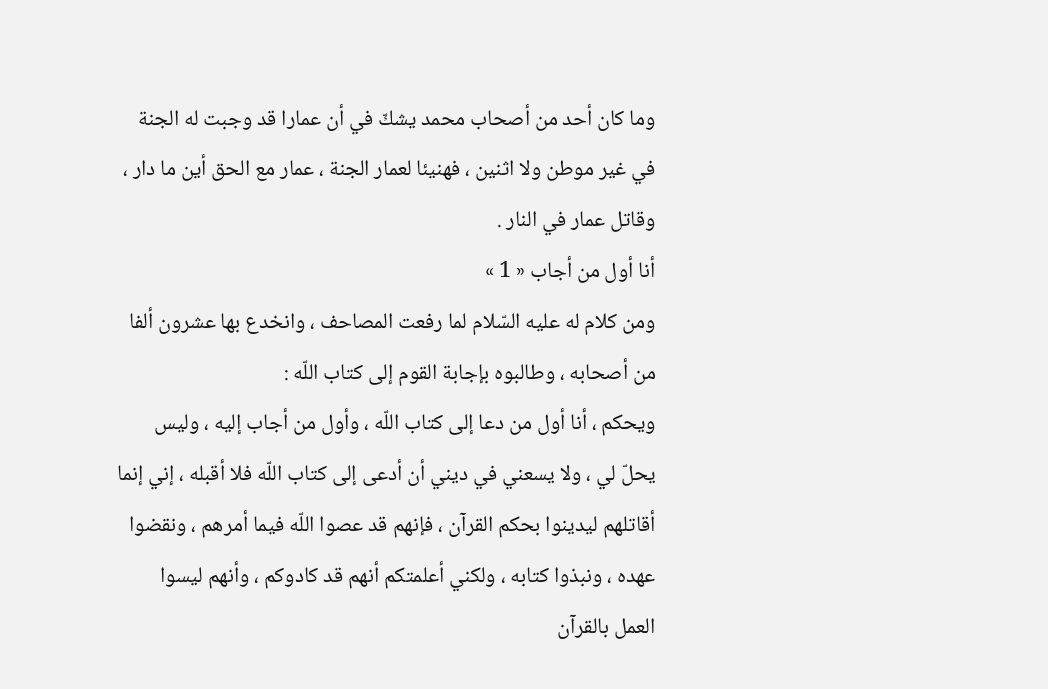وما كان أحد من أصحاب محمد يشكّ في أن عمارا قد وجبت له الجنة في غير موطن ولا اثنين ، فهنيئا لعمار الجنة ، عمار مع الحق أين ما دار ، وقاتل عمار في النار .
أنا أول من أجاب « 1 »
ومن كلام له عليه السّلام لما رفعت المصاحف ، وانخدع بها عشرون ألفا من أصحابه ، وطالبوه بإجابة القوم إلى كتاب اللّه :
ويحكم ، أنا أول من دعا إلى كتاب اللّه ، وأول من أجاب إليه ، وليس يحلّ لي ، ولا يسعني في ديني أن أدعى إلى كتاب اللّه فلا أقبله ، إني إنما أقاتلهم ليدينوا بحكم القرآن ، فإنهم قد عصوا اللّه فيما أمرهم ، ونقضوا عهده ، ونبذوا كتابه ، ولكني أعلمتكم أنهم قد كادوكم ، وأنهم ليسوا العمل بالقرآن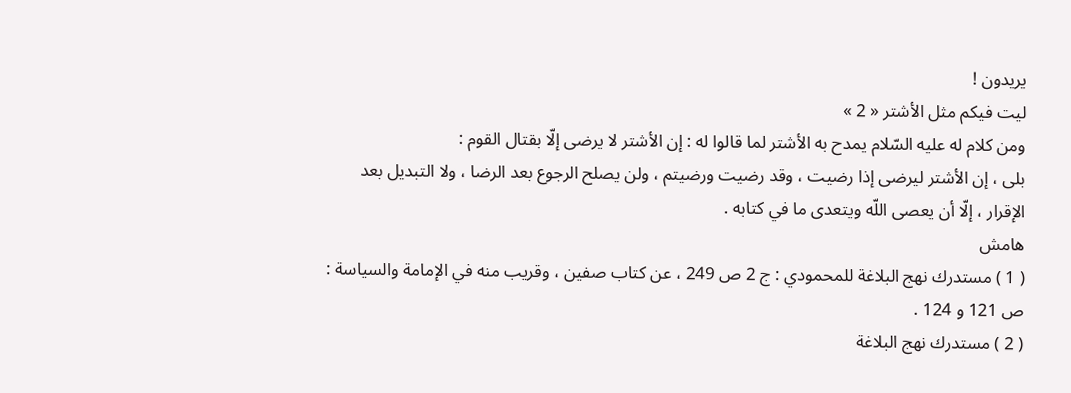يريدون !
ليت فيكم مثل الأشتر « 2 »
ومن كلام له عليه السّلام يمدح به الأشتر لما قالوا له : إن الأشتر لا يرضى إلّا بقتال القوم :
بلى ، إن الأشتر ليرضى إذا رضيت ، وقد رضيت ورضيتم ، ولن يصلح الرجوع بعد الرضا ، ولا التبديل بعد الإقرار ، إلّا أن يعصى اللّه ويتعدى ما في كتابه .
هامش
( 1 ) مستدرك نهج البلاغة للمحمودي : ج 2 ص 249 ، عن كتاب صفين ، وقريب منه في الإمامة والسياسة : ص 121 و 124 .
( 2 ) مستدرك نهج البلاغة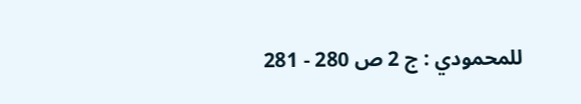للمحمودي : ج 2 ص 280 - 281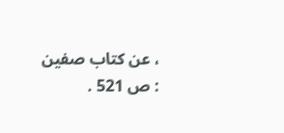، عن كتاب صفين : ص 521 .